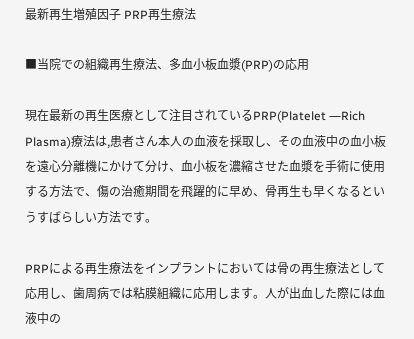最新再生増殖因子 PRP再生療法

■当院での組織再生療法、多血小板血漿(PRP)の応用

現在最新の再生医療として注目されているPRP(Platelet ―Rich  Plasma)療法は,患者さん本人の血液を採取し、その血液中の血小板を遠心分離機にかけて分け、血小板を濃縮させた血漿を手術に使用する方法で、傷の治癒期間を飛躍的に早め、骨再生も早くなるというすばらしい方法です。

PRPによる再生療法をインプラントにおいては骨の再生療法として応用し、歯周病では粘膜組織に応用します。人が出血した際には血液中の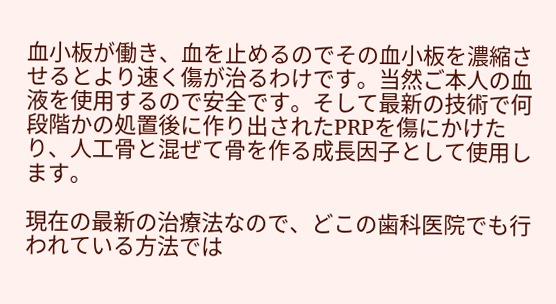血小板が働き、血を止めるのでその血小板を濃縮させるとより速く傷が治るわけです。当然ご本人の血液を使用するので安全です。そして最新の技術で何段階かの処置後に作り出されたPRPを傷にかけたり、人工骨と混ぜて骨を作る成長因子として使用します。

現在の最新の治療法なので、どこの歯科医院でも行われている方法では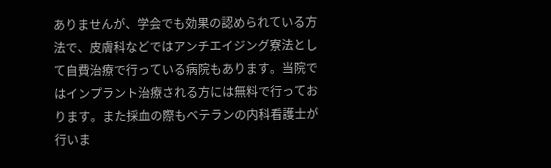ありませんが、学会でも効果の認められている方法で、皮膚科などではアンチエイジング寮法として自費治療で行っている病院もあります。当院ではインプラント治療される方には無料で行っております。また採血の際もベテランの内科看護士が行いま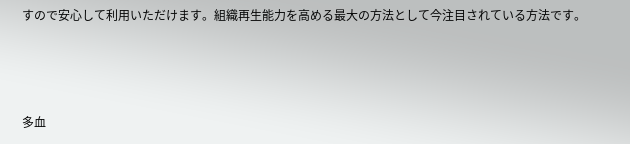すので安心して利用いただけます。組織再生能力を高める最大の方法として今注目されている方法です。



多血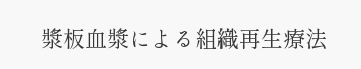漿板血漿による組織再生療法